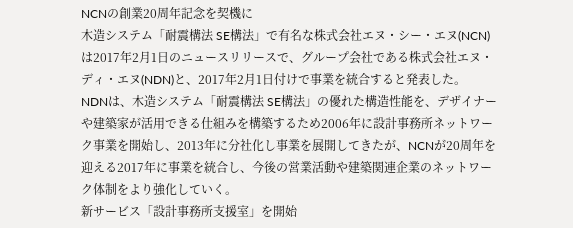NCNの創業20周年記念を契機に
木造システム「耐震構法 SE構法」で有名な株式会社エヌ・シー・エヌ(NCN) は2017年2月1日のニュースリリースで、グループ会社である株式会社エヌ・ディ・エヌ(NDN)と、2017年2月1日付けで事業を統合すると発表した。
NDNは、木造システム「耐震構法 SE構法」の優れた構造性能を、デザイナーや建築家が活用できる仕組みを構築するため2006年に設計事務所ネットワーク事業を開始し、2013年に分社化し事業を展開してきたが、NCNが20周年を迎える2017年に事業を統合し、今後の営業活動や建築関連企業のネットワーク体制をより強化していく。
新サービス「設計事務所支援室」を開始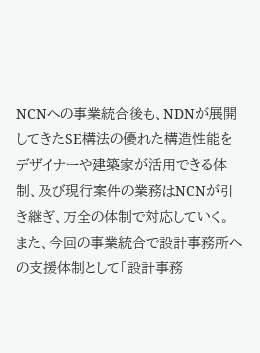NCNへの事業統合後も、NDNが展開してきたSE構法の優れた構造性能をデザイナーや建築家が活用できる体制、及び現行案件の業務はNCNが引き継ぎ、万全の体制で対応していく。
また、今回の事業統合で設計事務所への支援体制として「設計事務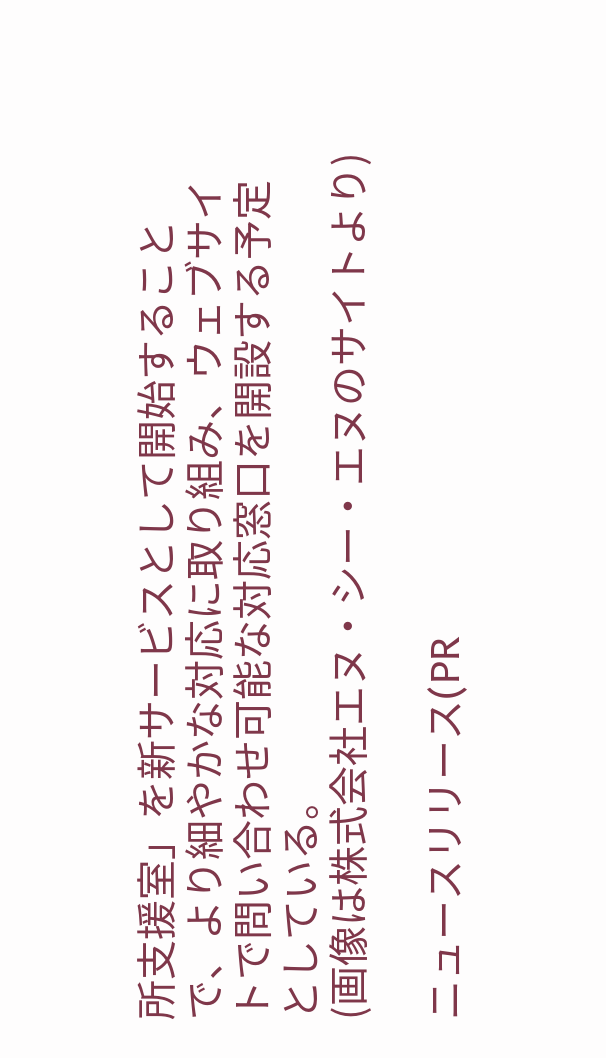所支援室」を新サービスとして開始することで、より細やかな対応に取り組み、ウェブサイトで問い合わせ可能な対応窓口を開設する予定としている。
(画像は株式会社エヌ・シー・エヌのサイトより)

ニュースリリース(PR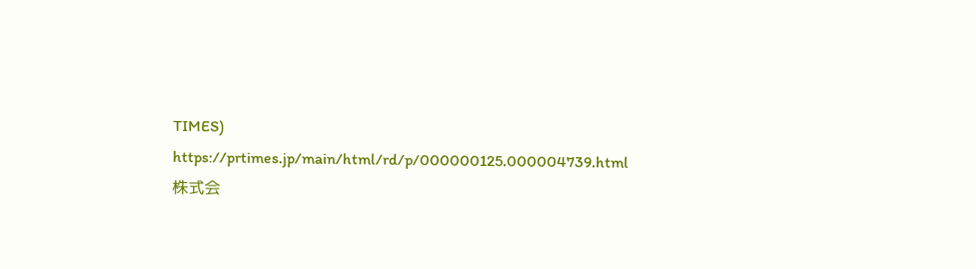TIMES)
https://prtimes.jp/main/html/rd/p/000000125.000004739.html株式会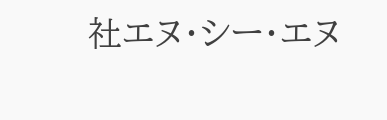社エヌ・シー・エヌ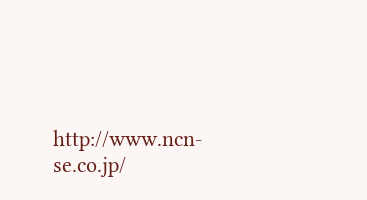http://www.ncn-se.co.jp/